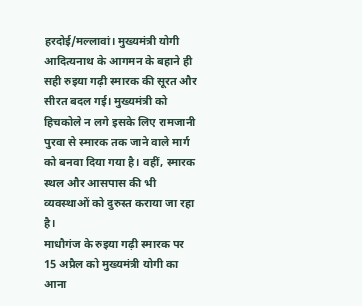हरदोई/मल्लावां। मुख्यमंत्री योगी आदित्यनाथ के आगमन के बहाने ही सही रुइया गढ़ी स्मारक की सूरत और सीरत बदल गई। मुख्यमंत्री को हिचकोले न लगे इसके लिए रामजानी पुरवा से स्मारक तक जाने वाले मार्ग को बनवा दिया गया है। वहीं, स्मारक स्थल और आसपास की भी व्यवस्थाओं को दुरुस्त कराया जा रहा है।
माधौगंज के रुइया गढ़ी स्मारक पर 15 अप्रैल को मुख्यमंत्री योगी का आना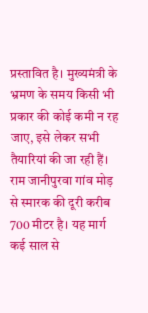प्रस्तावित है। मुख्यमंत्री के भ्रमण के समय किसी भी प्रकार की कोई कमी न रह जाए, इसे लेकर सभी तैयारियां की जा रही हैं। राम जानीपुरवा गांव मोड़ से स्मारक की दूरी करीब 700 मीटर है। यह मार्ग कई साल से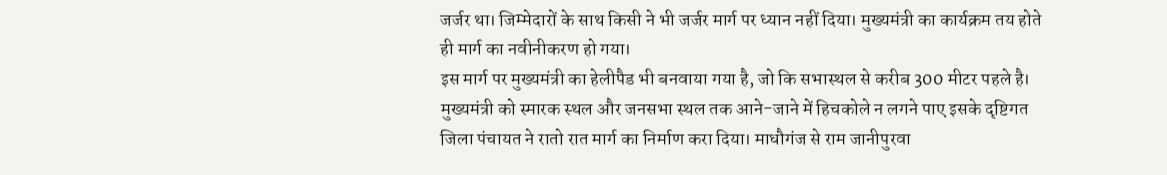जर्जर था। जिम्मेदारों के साथ किसी ने भी जर्जर मार्ग पर ध्यान नहीं दिया। मुख्यमंत्री का कार्यक्रम तय होते ही मार्ग का नवीनीकरण हो गया।
इस मार्ग पर मुख्यमंत्री का हेलीपैड भी बनवाया गया है, जो कि सभास्थल से करीब 300 मीटर पहले है। मुख्यमंत्री को स्मारक स्थल और जनसभा स्थल तक आने-जाने में हिचकोले न लगने पाए इसके दृष्टिगत जिला पंचायत ने रातो रात मार्ग का निर्माण करा दिया। माधौगंज से राम जानीपुरवा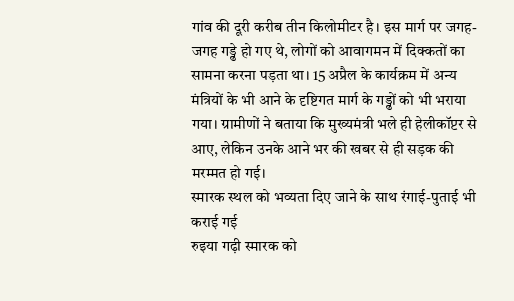गांव की दूरी करीब तीन किलोमीटर है। इस मार्ग पर जगह-जगह गड्ढे हो गए थे, लोगों को आवागमन में दिक्कतों का सामना करना पड़ता था। 15 अप्रैल के कार्यक्रम में अन्य मंत्रियों के भी आने के दृष्टिगत मार्ग के गड्ढों को भी भराया गया। ग्रामीणों ने बताया कि मुख्यमंत्री भले ही हेलीकॉप्टर से आए, लेकिन उनके आने भर की खबर से ही सड़क की मरम्मत हो गई।
स्मारक स्थल को भव्यता दिए जाने के साथ रंगाई-पुताई भी कराई गई
रुइया गढ़ी स्मारक को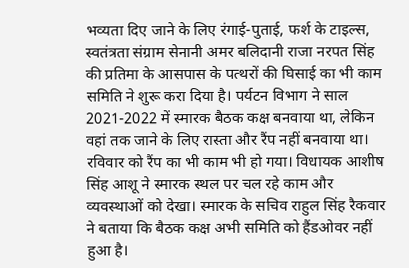भव्यता दिए जाने के लिए रंगाई-पुताई, फर्श के टाइल्स, स्वतंत्रता संग्राम सेनानी अमर बलिदानी राजा नरपत सिंह की प्रतिमा के आसपास के पत्थरों की घिसाई का भी काम समिति ने शुरू करा दिया है। पर्यटन विभाग ने साल 2021-2022 में स्मारक बैठक कक्ष बनवाया था, लेकिन वहां तक जाने के लिए रास्ता और रैंप नहीं बनवाया था।
रविवार को रैंप का भी काम भी हो गया। विधायक आशीष सिंह आशू ने स्मारक स्थल पर चल रहे काम और व्यवस्थाओं को देखा। स्मारक के सचिव राहुल सिंह रैकवार ने बताया कि बैठक कक्ष अभी समिति को हैंडओवर नहीं हुआ है।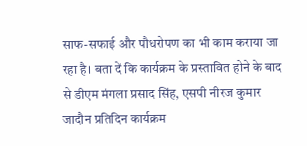साफ-सफाई और पौधरोपण का भी काम कराया जा रहा है। बता दें कि कार्यक्रम के प्रस्तावित होने के बाद से डीएम मंगला प्रसाद सिंह, एसपी नीरज कुमार जादौन प्रतिदिन कार्यक्रम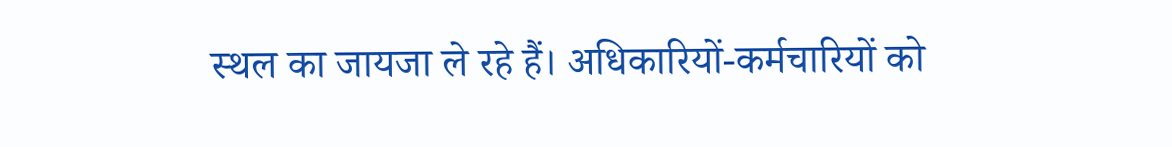स्थल का जायजा ले रहे हैं। अधिकारियों-कर्मचारियों को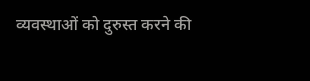व्यवस्थाओं को दुरुस्त करने की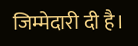जिम्मेदारी दी है।